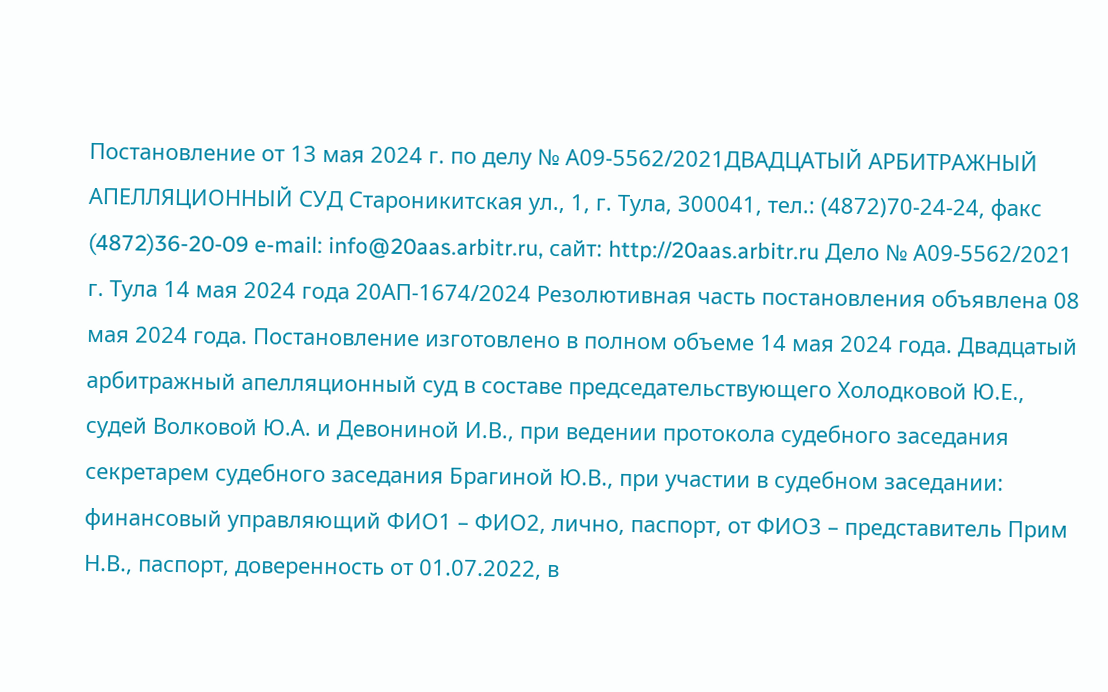Постановление от 13 мая 2024 г. по делу № А09-5562/2021ДВАДЦАТЫЙ АРБИТРАЖНЫЙ АПЕЛЛЯЦИОННЫЙ СУД Староникитская ул., 1, г. Тула, 300041, тел.: (4872)70-24-24, факс (4872)36-20-09 e-mail: info@20aas.arbitr.ru, сайт: http://20aas.arbitr.ru Дело № А09-5562/2021 г. Тула 14 мая 2024 года 20АП-1674/2024 Резолютивная часть постановления объявлена 08 мая 2024 года. Постановление изготовлено в полном объеме 14 мая 2024 года. Двадцатый арбитражный апелляционный суд в составе председательствующего Холодковой Ю.Е., судей Волковой Ю.А. и Девониной И.В., при ведении протокола судебного заседания секретарем судебного заседания Брагиной Ю.В., при участии в судебном заседании: финансовый управляющий ФИО1 – ФИО2, лично, паспорт, от ФИО3 – представитель Прим Н.В., паспорт, доверенность от 01.07.2022, в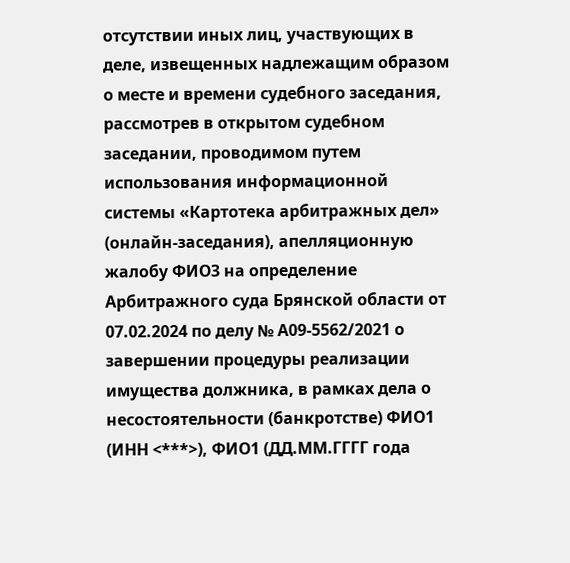отсутствии иных лиц, участвующих в деле, извещенных надлежащим образом о месте и времени судебного заседания, рассмотрев в открытом судебном заседании, проводимом путем использования информационной системы «Картотека арбитражных дел» (онлайн-заседания), апелляционную жалобу ФИО3 на определение Арбитражного суда Брянской области от 07.02.2024 по делу № А09-5562/2021 о завершении процедуры реализации имущества должника, в рамках дела о несостоятельности (банкротстве) ФИО1 (ИНН <***>), ФИО1 (ДД.ММ.ГГГГ года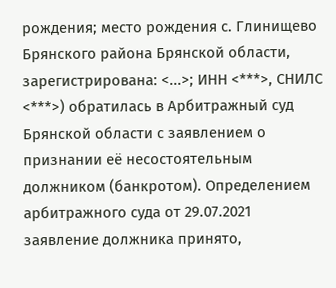рождения; место рождения с. Глинищево Брянского района Брянской области, зарегистрирована: <...>; ИНН <***>, СНИЛС <***>) обратилась в Арбитражный суд Брянской области с заявлением о признании её несостоятельным должником (банкротом). Определением арбитражного суда от 29.07.2021 заявление должника принято,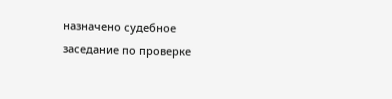назначено судебное заседание по проверке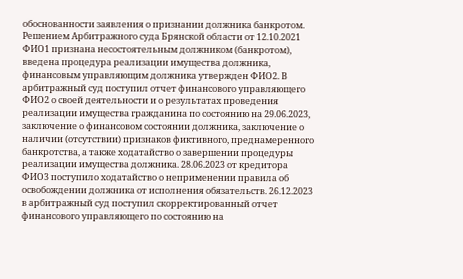обоснованности заявления о признании должника банкротом. Решением Арбитражного суда Брянской области от 12.10.2021 ФИО1 признана несостоятельным должником (банкротом), введена процедура реализации имущества должника, финансовым управляющим должника утвержден ФИО2. В арбитражный суд поступил отчет финансового управляющего ФИО2 о своей деятельности и о результатах проведения реализации имущества гражданина по состоянию на 29.06.2023, заключение о финансовом состоянии должника, заключение о наличии (отсутствии) признаков фиктивного, преднамеренного банкротства, а также ходатайство о завершении процедуры реализации имущества должника. 28.06.2023 от кредитора ФИО3 поступило ходатайство о неприменении правила об освобождении должника от исполнения обязательств. 26.12.2023 в арбитражный суд поступил скорректированный отчет финансового управляющего по состоянию на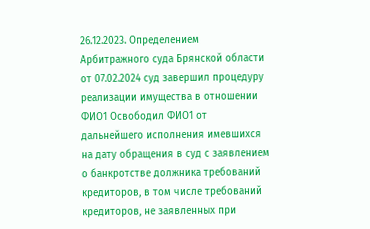26.12.2023. Определением Арбитражного суда Брянской области от 07.02.2024 суд завершил процедуру реализации имущества в отношении ФИО1 Освободил ФИО1 от дальнейшего исполнения имевшихся на дату обращения в суд с заявлением о банкротстве должника требований кредиторов, в том числе требований кредиторов, не заявленных при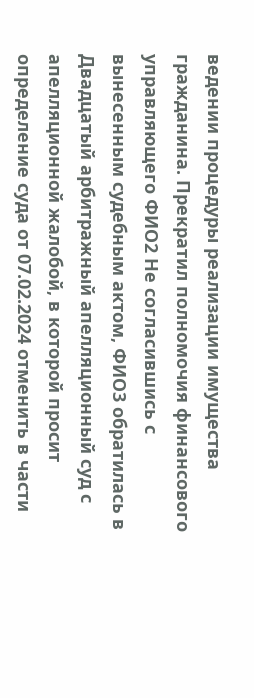ведении процедуры реализации имущества гражданина. Прекратил полномочия финансового управляющего ФИО2 Не согласившись с вынесенным судебным актом, ФИО3 обратилась в Двадцатый арбитражный апелляционный суд с апелляционной жалобой, в которой просит определение суда от 07.02.2024 отменить в части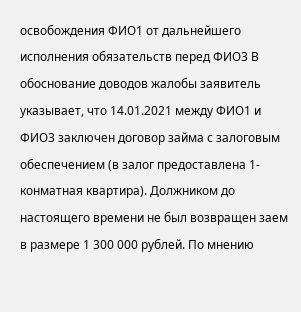освобождения ФИО1 от дальнейшего исполнения обязательств перед ФИО3 В обоснование доводов жалобы заявитель указывает, что 14.01.2021 между ФИО1 и ФИО3 заключен договор займа с залоговым обеспечением (в залог предоставлена 1-конматная квартира). Должником до настоящего времени не был возвращен заем в размере 1 300 000 рублей. По мнению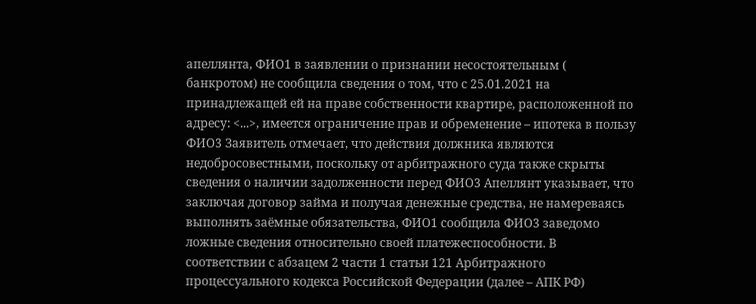апеллянта, ФИО1 в заявлении о признании несостоятельным ( банкротом) не сообщила сведения о том, что с 25.01.2021 на принадлежащей ей на праве собственности квартире, расположенной по адресу: <...>, имеется ограничение прав и обременение – ипотека в пользу ФИО3 Заявитель отмечает, что действия должника являются недобросовестными, поскольку от арбитражного суда также скрыты сведения о наличии задолженности перед ФИО3 Апеллянт указывает, что заключая договор займа и получая денежные средства, не намереваясь выполнять заёмные обязательства, ФИО1 сообщила ФИО3 заведомо ложные сведения относительно своей платежеспособности. В соответствии с абзацем 2 части 1 статьи 121 Арбитражного процессуального кодекса Российской Федерации (далее – АПК РФ)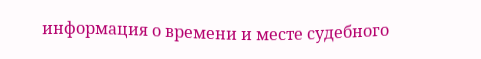информация о времени и месте судебного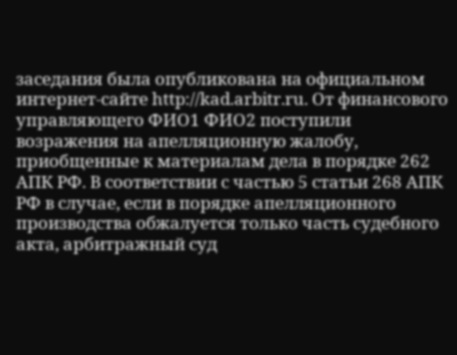заседания была опубликована на официальном интернет-сайте http://kad.arbitr.ru. От финансового управляющего ФИО1 ФИО2 поступили возражения на апелляционную жалобу, приобщенные к материалам дела в порядке 262 АПК РФ. В соответствии с частью 5 статьи 268 АПК РФ в случае, если в порядке апелляционного производства обжалуется только часть судебного акта, арбитражный суд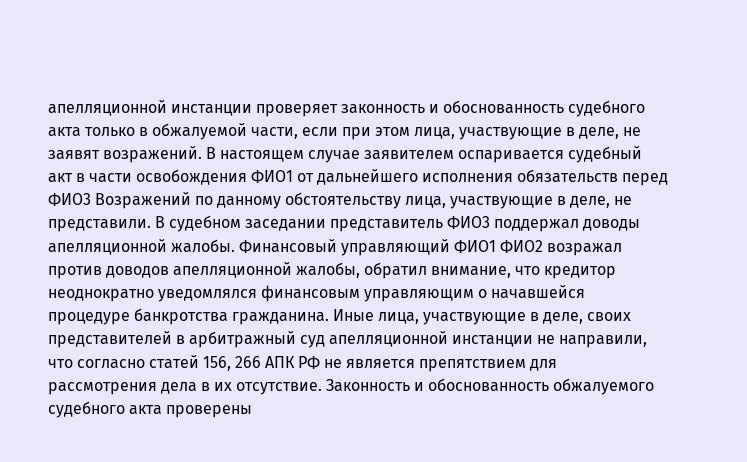апелляционной инстанции проверяет законность и обоснованность судебного акта только в обжалуемой части, если при этом лица, участвующие в деле, не заявят возражений. В настоящем случае заявителем оспаривается судебный акт в части освобождения ФИО1 от дальнейшего исполнения обязательств перед ФИО3 Возражений по данному обстоятельству лица, участвующие в деле, не представили. В судебном заседании представитель ФИО3 поддержал доводы апелляционной жалобы. Финансовый управляющий ФИО1 ФИО2 возражал против доводов апелляционной жалобы, обратил внимание, что кредитор неоднократно уведомлялся финансовым управляющим о начавшейся процедуре банкротства гражданина. Иные лица, участвующие в деле, своих представителей в арбитражный суд апелляционной инстанции не направили, что согласно статей 156, 266 АПК РФ не является препятствием для рассмотрения дела в их отсутствие. Законность и обоснованность обжалуемого судебного акта проверены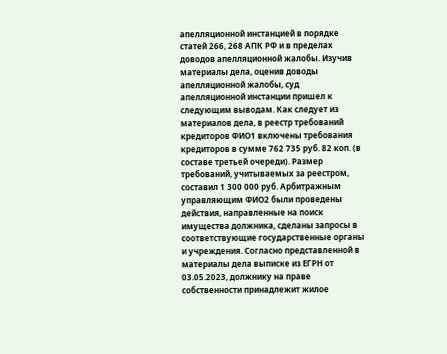апелляционной инстанцией в порядке статей 266, 268 АПК РФ и в пределах доводов апелляционной жалобы. Изучив материалы дела, оценив доводы апелляционной жалобы, суд апелляционной инстанции пришел к следующим выводам. Как следует из материалов дела, в реестр требований кредиторов ФИО1 включены требования кредиторов в сумме 762 735 руб. 82 коп. (в составе третьей очереди). Размер требований, учитываемых за реестром, составил 1 300 000 руб. Арбитражным управляющим ФИО2 были проведены действия, направленные на поиск имущества должника, сделаны запросы в соответствующие государственные органы и учреждения. Согласно представленной в материалы дела выписке из ЕГРН от 03.05.2023, должнику на праве собственности принадлежит жилое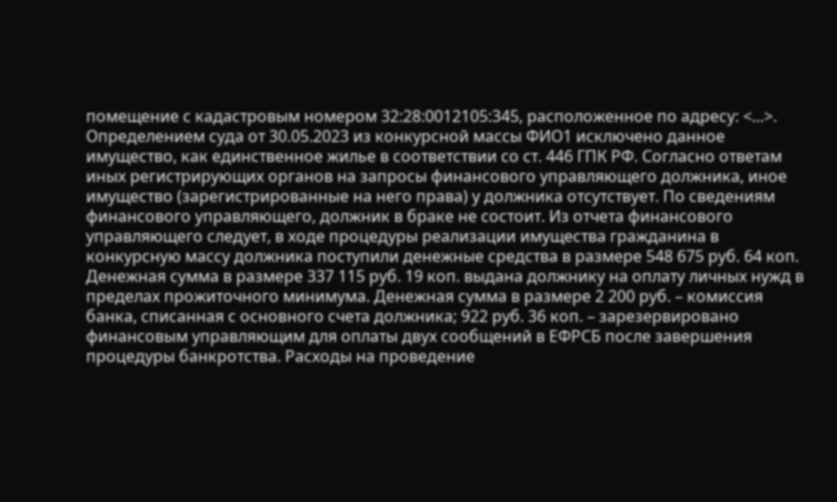помещение с кадастровым номером 32:28:0012105:345, расположенное по адресу: <...>. Определением суда от 30.05.2023 из конкурсной массы ФИО1 исключено данное имущество, как единственное жилье в соответствии со ст. 446 ГПК РФ. Согласно ответам иных регистрирующих органов на запросы финансового управляющего должника, иное имущество (зарегистрированные на него права) у должника отсутствует. По сведениям финансового управляющего, должник в браке не состоит. Из отчета финансового управляющего следует, в ходе процедуры реализации имущества гражданина в конкурсную массу должника поступили денежные средства в размере 548 675 руб. 64 коп. Денежная сумма в размере 337 115 руб. 19 коп. выдана должнику на оплату личных нужд в пределах прожиточного минимума. Денежная сумма в размере 2 200 руб. – комиссия банка, списанная с основного счета должника; 922 руб. 36 коп. – зарезервировано финансовым управляющим для оплаты двух сообщений в ЕФРСБ после завершения процедуры банкротства. Расходы на проведение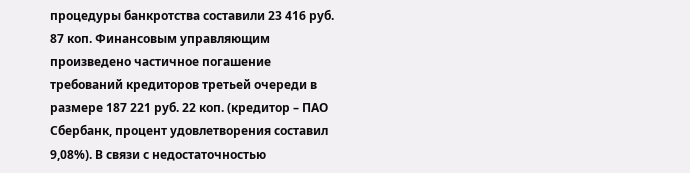процедуры банкротства составили 23 416 руб. 87 коп. Финансовым управляющим произведено частичное погашение требований кредиторов третьей очереди в размере 187 221 руб. 22 коп. (кредитор – ПАО Сбербанк, процент удовлетворения составил 9,08%). В связи с недостаточностью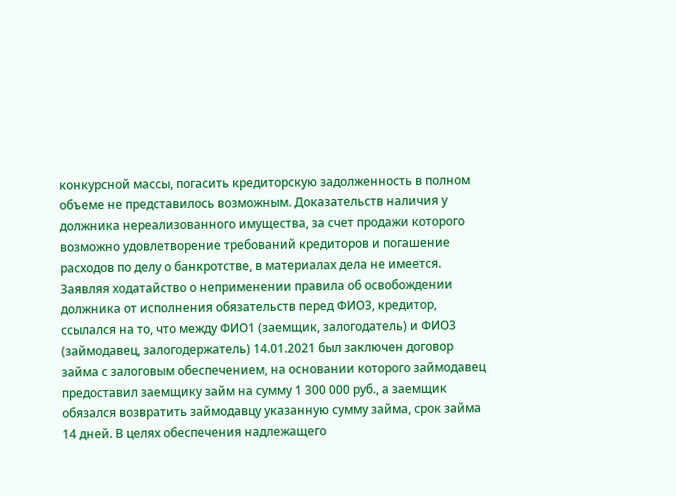конкурсной массы, погасить кредиторскую задолженность в полном объеме не представилось возможным. Доказательств наличия у должника нереализованного имущества, за счет продажи которого возможно удовлетворение требований кредиторов и погашение расходов по делу о банкротстве, в материалах дела не имеется. Заявляя ходатайство о неприменении правила об освобождении должника от исполнения обязательств перед ФИО3, кредитор, ссылался на то, что между ФИО1 (заемщик, залогодатель) и ФИО3 (займодавец, залогодержатель) 14.01.2021 был заключен договор займа с залоговым обеспечением, на основании которого займодавец предоставил заемщику займ на сумму 1 300 000 руб., а заемщик обязался возвратить займодавцу указанную сумму займа, срок займа 14 дней. В целях обеспечения надлежащего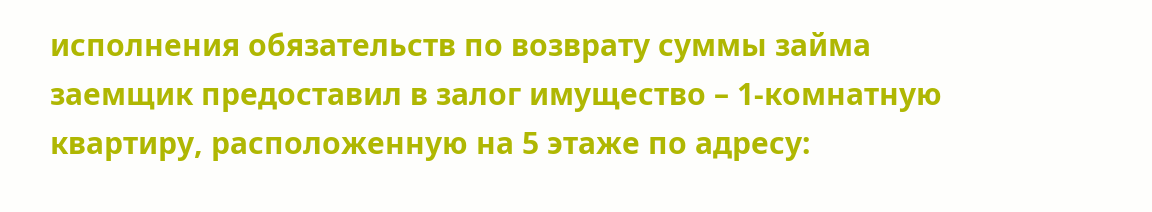исполнения обязательств по возврату суммы займа заемщик предоставил в залог имущество – 1-комнатную квартиру, расположенную на 5 этаже по адресу: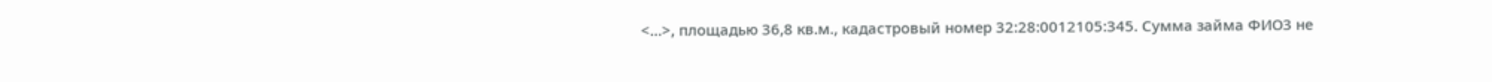<...>, площадью 36,8 кв.м., кадастровый номер 32:28:0012105:345. Сумма займа ФИО3 не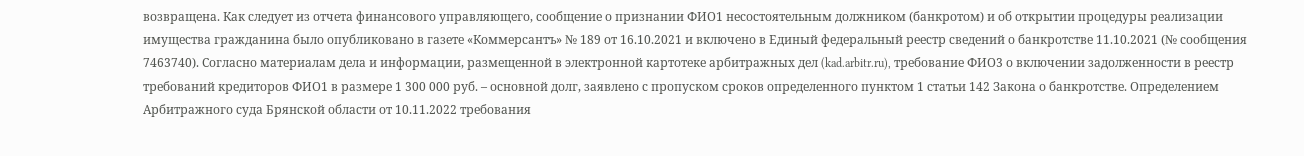возвращена. Как следует из отчета финансового управляющего, сообщение о признании ФИО1 несостоятельным должником (банкротом) и об открытии процедуры реализации имущества гражданина было опубликовано в газете «Коммерсантъ» № 189 от 16.10.2021 и включено в Единый федеральный реестр сведений о банкротстве 11.10.2021 (№ сообщения 7463740). Согласно материалам дела и информации, размещенной в электронной картотеке арбитражных дел (kad.arbitr.ru), требование ФИО3 о включении задолженности в реестр требований кредиторов ФИО1 в размере 1 300 000 руб. – основной долг, заявлено с пропуском сроков определенного пунктом 1 статьи 142 Закона о банкротстве. Определением Арбитражного суда Брянской области от 10.11.2022 требования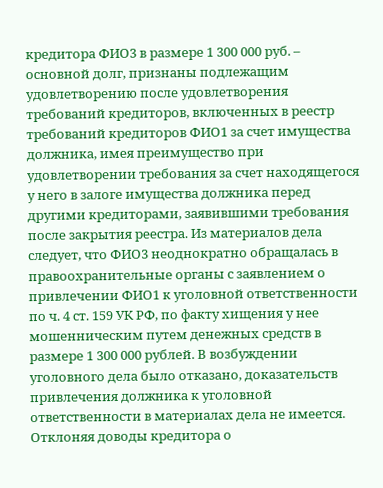кредитора ФИО3 в размере 1 300 000 руб. – основной долг, признаны подлежащим удовлетворению после удовлетворения требований кредиторов, включенных в реестр требований кредиторов ФИО1 за счет имущества должника, имея преимущество при удовлетворении требования за счет находящегося у него в залоге имущества должника перед другими кредиторами, заявившими требования после закрытия реестра. Из материалов дела следует, что ФИО3 неоднократно обращалась в правоохранительные органы с заявлением о привлечении ФИО1 к уголовной ответственности по ч. 4 ст. 159 УК РФ, по факту хищения у нее мошенническим путем денежных средств в размере 1 300 000 рублей. В возбуждении уголовного дела было отказано, доказательств привлечения должника к уголовной ответственности в материалах дела не имеется. Отклоняя доводы кредитора о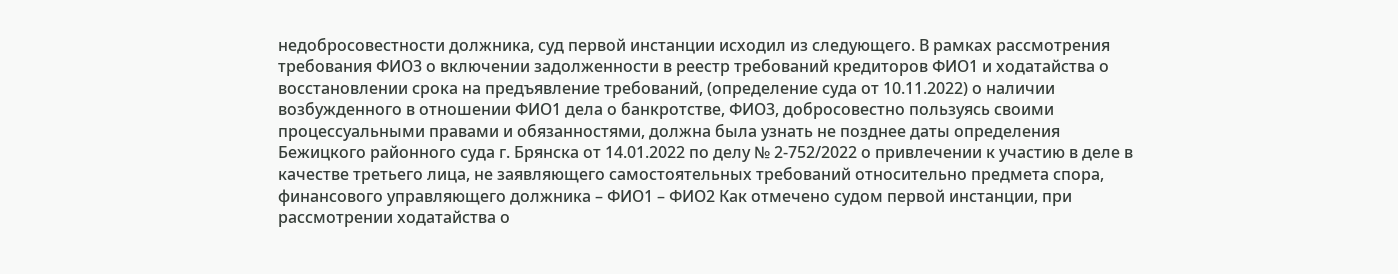недобросовестности должника, суд первой инстанции исходил из следующего. В рамках рассмотрения требования ФИО3 о включении задолженности в реестр требований кредиторов ФИО1 и ходатайства о восстановлении срока на предъявление требований, (определение суда от 10.11.2022) о наличии возбужденного в отношении ФИО1 дела о банкротстве, ФИО3, добросовестно пользуясь своими процессуальными правами и обязанностями, должна была узнать не позднее даты определения Бежицкого районного суда г. Брянска от 14.01.2022 по делу № 2-752/2022 о привлечении к участию в деле в качестве третьего лица, не заявляющего самостоятельных требований относительно предмета спора, финансового управляющего должника – ФИО1 – ФИО2 Как отмечено судом первой инстанции, при рассмотрении ходатайства о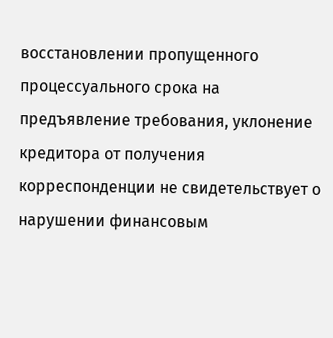восстановлении пропущенного процессуального срока на предъявление требования, уклонение кредитора от получения корреспонденции не свидетельствует о нарушении финансовым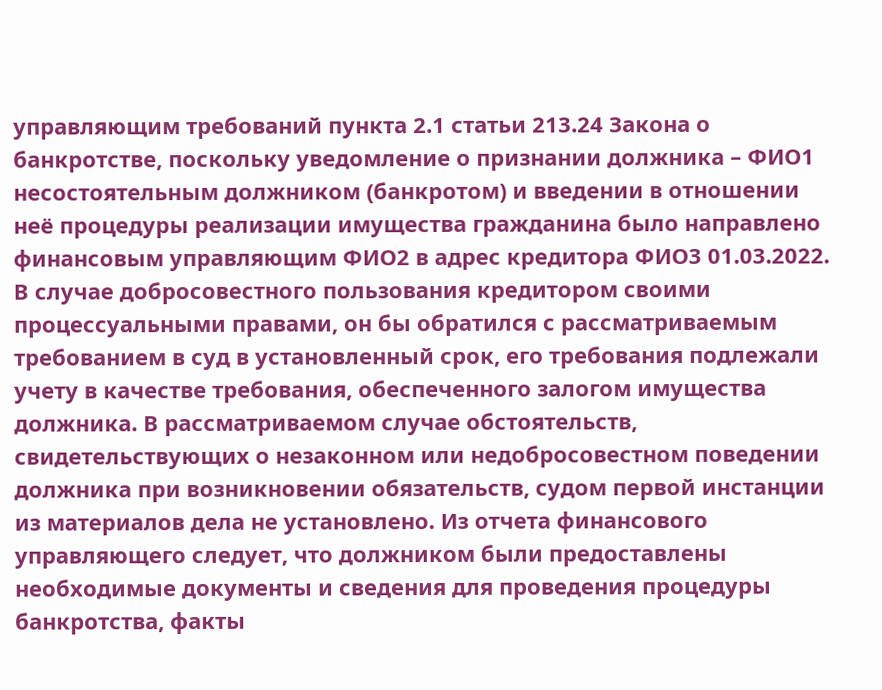управляющим требований пункта 2.1 статьи 213.24 Закона о банкротстве, поскольку уведомление о признании должника – ФИО1 несостоятельным должником (банкротом) и введении в отношении неё процедуры реализации имущества гражданина было направлено финансовым управляющим ФИО2 в адрес кредитора ФИО3 01.03.2022. В случае добросовестного пользования кредитором своими процессуальными правами, он бы обратился с рассматриваемым требованием в суд в установленный срок, его требования подлежали учету в качестве требования, обеспеченного залогом имущества должника. В рассматриваемом случае обстоятельств, свидетельствующих о незаконном или недобросовестном поведении должника при возникновении обязательств, судом первой инстанции из материалов дела не установлено. Из отчета финансового управляющего следует, что должником были предоставлены необходимые документы и сведения для проведения процедуры банкротства, факты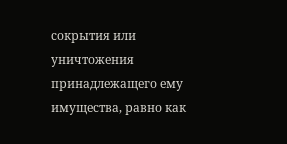сокрытия или уничтожения принадлежащего ему имущества, равно как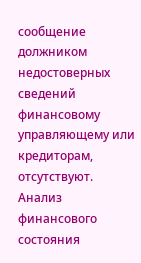сообщение должником недостоверных сведений финансовому управляющему или кредиторам, отсутствуют. Анализ финансового состояния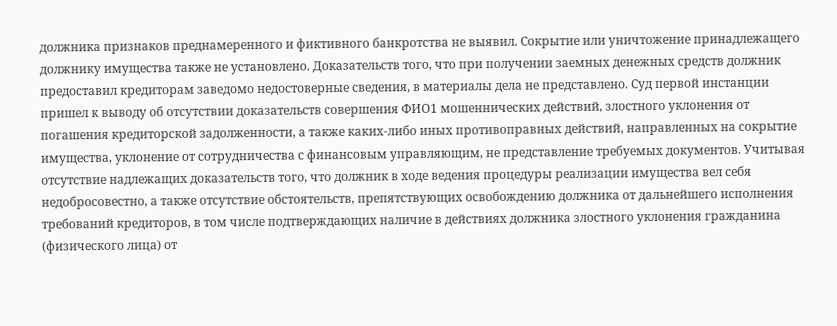должника признаков преднамеренного и фиктивного банкротства не выявил. Сокрытие или уничтожение принадлежащего должнику имущества также не установлено. Доказательств того, что при получении заемных денежных средств должник предоставил кредиторам заведомо недостоверные сведения, в материалы дела не представлено. Суд первой инстанции пришел к выводу об отсутствии доказательств совершения ФИО1 мошеннических действий, злостного уклонения от погашения кредиторской задолженности, а также каких-либо иных противоправных действий, направленных на сокрытие имущества, уклонение от сотрудничества с финансовым управляющим, не представление требуемых документов. Учитывая отсутствие надлежащих доказательств того, что должник в ходе ведения процедуры реализации имущества вел себя недобросовестно, а также отсутствие обстоятельств, препятствующих освобождению должника от дальнейшего исполнения требований кредиторов, в том числе подтверждающих наличие в действиях должника злостного уклонения гражданина (физического лица) от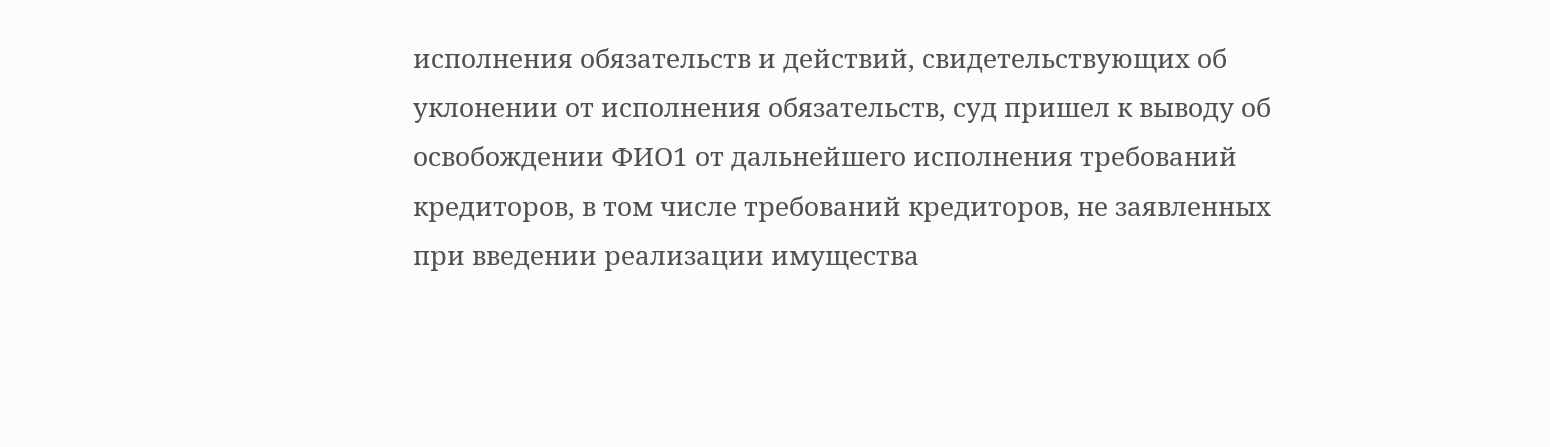исполнения обязательств и действий, свидетельствующих об уклонении от исполнения обязательств, суд пришел к выводу об освобождении ФИО1 от дальнейшего исполнения требований кредиторов, в том числе требований кредиторов, не заявленных при введении реализации имущества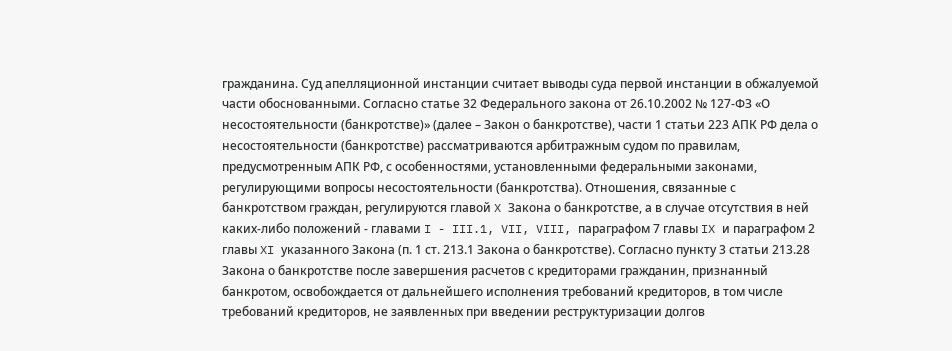гражданина. Суд апелляционной инстанции считает выводы суда первой инстанции в обжалуемой части обоснованными. Согласно статье 32 Федерального закона от 26.10.2002 № 127-ФЗ «О несостоятельности (банкротстве)» (далее – Закон о банкротстве), части 1 статьи 223 АПК РФ дела о несостоятельности (банкротстве) рассматриваются арбитражным судом по правилам, предусмотренным АПК РФ, с особенностями, установленными федеральными законами, регулирующими вопросы несостоятельности (банкротства). Отношения, связанные с банкротством граждан, регулируются главой X Закона о банкротстве, а в случае отсутствия в ней каких-либо положений - главами I - III.1, VII, VIII, параграфом 7 главы IX и параграфом 2 главы XI указанного Закона (п. 1 ст. 213.1 Закона о банкротстве). Согласно пункту 3 статьи 213.28 Закона о банкротстве после завершения расчетов с кредиторами гражданин, признанный банкротом, освобождается от дальнейшего исполнения требований кредиторов, в том числе требований кредиторов, не заявленных при введении реструктуризации долгов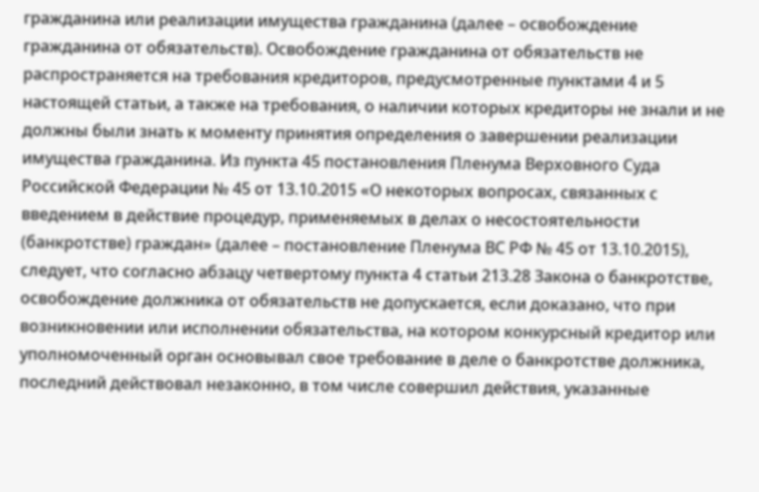гражданина или реализации имущества гражданина (далее – освобождение гражданина от обязательств). Освобождение гражданина от обязательств не распространяется на требования кредиторов, предусмотренные пунктами 4 и 5 настоящей статьи, а также на требования, о наличии которых кредиторы не знали и не должны были знать к моменту принятия определения о завершении реализации имущества гражданина. Из пункта 45 постановления Пленума Верховного Суда Российской Федерации № 45 от 13.10.2015 «О некоторых вопросах, связанных с введением в действие процедур, применяемых в делах о несостоятельности (банкротстве) граждан» (далее – постановление Пленума ВС РФ № 45 от 13.10.2015), следует, что согласно абзацу четвертому пункта 4 статьи 213.28 Закона о банкротстве, освобождение должника от обязательств не допускается, если доказано, что при возникновении или исполнении обязательства, на котором конкурсный кредитор или уполномоченный орган основывал свое требование в деле о банкротстве должника, последний действовал незаконно, в том числе совершил действия, указанные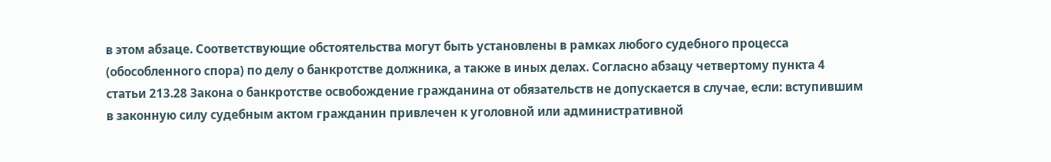в этом абзаце. Соответствующие обстоятельства могут быть установлены в рамках любого судебного процесса (обособленного спора) по делу о банкротстве должника, а также в иных делах. Согласно абзацу четвертому пункта 4 статьи 213.28 Закона о банкротстве освобождение гражданина от обязательств не допускается в случае, если: вступившим в законную силу судебным актом гражданин привлечен к уголовной или административной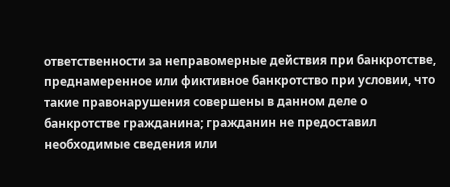ответственности за неправомерные действия при банкротстве, преднамеренное или фиктивное банкротство при условии, что такие правонарушения совершены в данном деле о банкротстве гражданина; гражданин не предоставил необходимые сведения или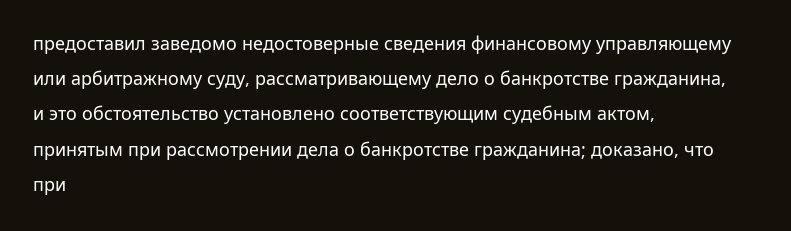предоставил заведомо недостоверные сведения финансовому управляющему или арбитражному суду, рассматривающему дело о банкротстве гражданина, и это обстоятельство установлено соответствующим судебным актом, принятым при рассмотрении дела о банкротстве гражданина; доказано, что при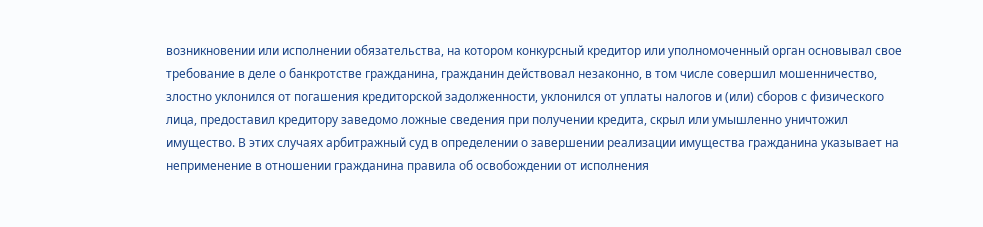возникновении или исполнении обязательства, на котором конкурсный кредитор или уполномоченный орган основывал свое требование в деле о банкротстве гражданина, гражданин действовал незаконно, в том числе совершил мошенничество, злостно уклонился от погашения кредиторской задолженности, уклонился от уплаты налогов и (или) сборов с физического лица, предоставил кредитору заведомо ложные сведения при получении кредита, скрыл или умышленно уничтожил имущество. В этих случаях арбитражный суд в определении о завершении реализации имущества гражданина указывает на неприменение в отношении гражданина правила об освобождении от исполнения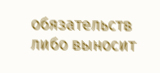обязательств либо выносит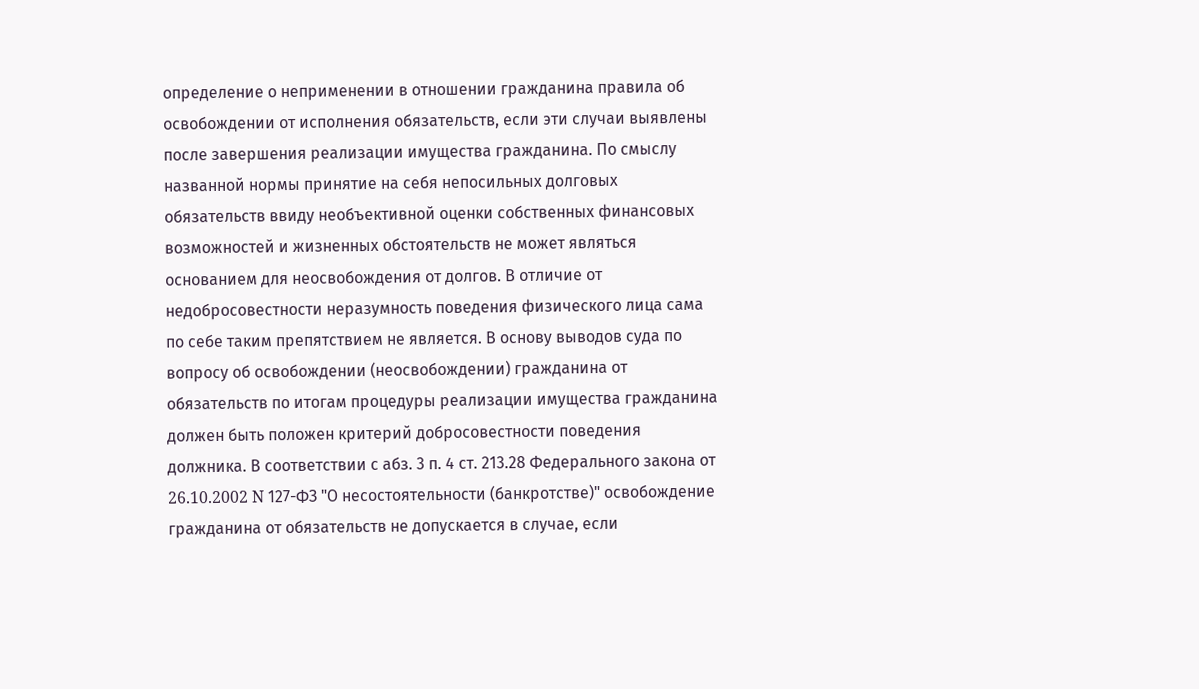определение о неприменении в отношении гражданина правила об освобождении от исполнения обязательств, если эти случаи выявлены после завершения реализации имущества гражданина. По смыслу названной нормы принятие на себя непосильных долговых обязательств ввиду необъективной оценки собственных финансовых возможностей и жизненных обстоятельств не может являться основанием для неосвобождения от долгов. В отличие от недобросовестности неразумность поведения физического лица сама по себе таким препятствием не является. В основу выводов суда по вопросу об освобождении (неосвобождении) гражданина от обязательств по итогам процедуры реализации имущества гражданина должен быть положен критерий добросовестности поведения должника. В соответствии с абз. 3 п. 4 ст. 213.28 Федерального закона от 26.10.2002 N 127-ФЗ "О несостоятельности (банкротстве)" освобождение гражданина от обязательств не допускается в случае, если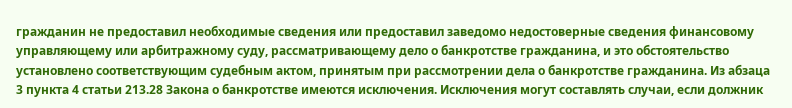гражданин не предоставил необходимые сведения или предоставил заведомо недостоверные сведения финансовому управляющему или арбитражному суду, рассматривающему дело о банкротстве гражданина, и это обстоятельство установлено соответствующим судебным актом, принятым при рассмотрении дела о банкротстве гражданина. Из абзаца 3 пункта 4 статьи 213.28 Закона о банкротстве имеются исключения. Исключения могут составлять случаи, если должник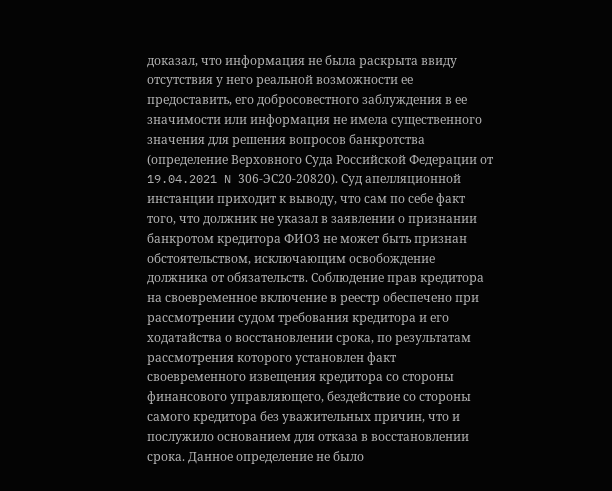доказал, что информация не была раскрыта ввиду отсутствия у него реальной возможности ее предоставить, его добросовестного заблуждения в ее значимости или информация не имела существенного значения для решения вопросов банкротства (определение Верховного Суда Российской Федерации от 19.04.2021 N 306-ЭС20-20820). Суд апелляционной инстанции приходит к выводу, что сам по себе факт того, что должник не указал в заявлении о признании банкротом кредитора ФИО3 не может быть признан обстоятельством, исключающим освобождение должника от обязательств. Соблюдение прав кредитора на своевременное включение в реестр обеспечено при рассмотрении судом требования кредитора и его ходатайства о восстановлении срока, по результатам рассмотрения которого установлен факт своевременного извещения кредитора со стороны финансового управляющего, бездействие со стороны самого кредитора без уважительных причин, что и послужило основанием для отказа в восстановлении срока. Данное определение не было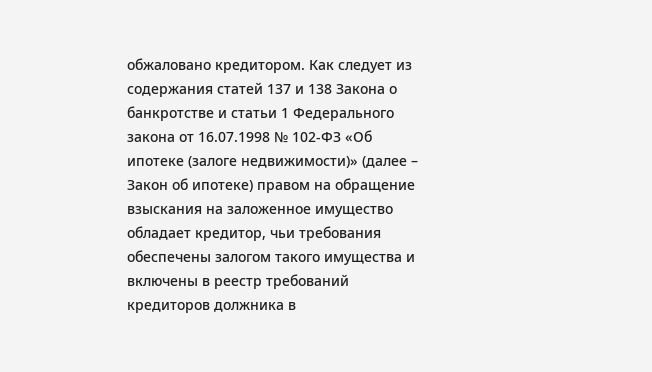обжаловано кредитором. Как следует из содержания статей 137 и 138 Закона о банкротстве и статьи 1 Федерального закона от 16.07.1998 № 102-ФЗ «Об ипотеке (залоге недвижимости)» (далее – Закон об ипотеке) правом на обращение взыскания на заложенное имущество обладает кредитор, чьи требования обеспечены залогом такого имущества и включены в реестр требований кредиторов должника в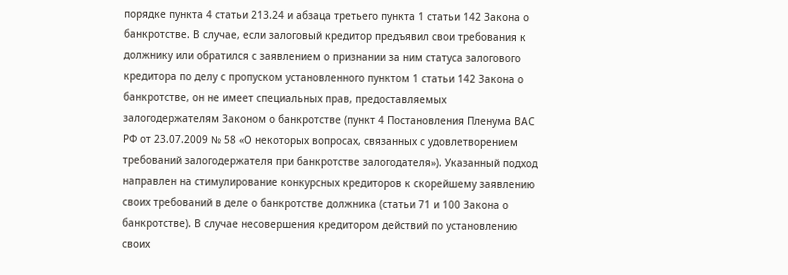порядке пункта 4 статьи 213.24 и абзаца третьего пункта 1 статьи 142 Закона о банкротстве. В случае, если залоговый кредитор предъявил свои требования к должнику или обратился с заявлением о признании за ним статуса залогового кредитора по делу с пропуском установленного пунктом 1 статьи 142 Закона о банкротстве, он не имеет специальных прав, предоставляемых залогодержателям Законом о банкротстве (пункт 4 Постановления Пленума ВАС РФ от 23.07.2009 № 58 «О некоторых вопросах, связанных с удовлетворением требований залогодержателя при банкротстве залогодателя»). Указанный подход направлен на стимулирование конкурсных кредиторов к скорейшему заявлению своих требований в деле о банкротстве должника (статьи 71 и 100 Закона о банкротстве). В случае несовершения кредитором действий по установлению своих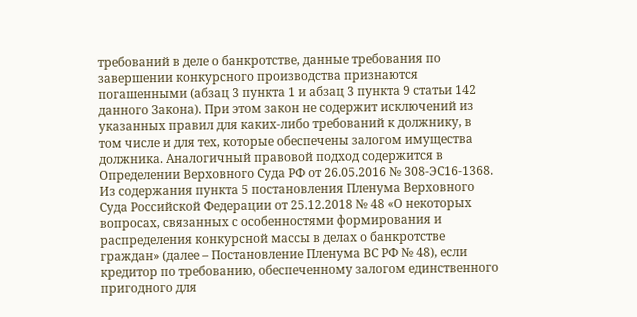требований в деле о банкротстве, данные требования по завершении конкурсного производства признаются погашенными (абзац 3 пункта 1 и абзац 3 пункта 9 статьи 142 данного Закона). При этом закон не содержит исключений из указанных правил для каких-либо требований к должнику, в том числе и для тех, которые обеспечены залогом имущества должника. Аналогичный правовой подход содержится в Определении Верховного Суда РФ от 26.05.2016 № 308-ЭС16-1368. Из содержания пункта 5 постановления Пленума Верховного Суда Российской Федерации от 25.12.2018 № 48 «О некоторых вопросах, связанных с особенностями формирования и распределения конкурсной массы в делах о банкротстве граждан» (далее – Постановление Пленума ВС РФ № 48), если кредитор по требованию, обеспеченному залогом единственного пригодного для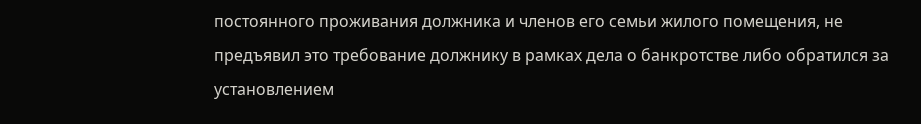постоянного проживания должника и членов его семьи жилого помещения, не предъявил это требование должнику в рамках дела о банкротстве либо обратился за установлением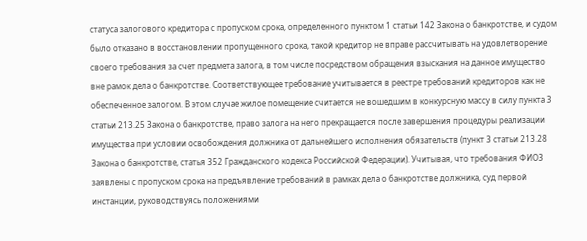статуса залогового кредитора с пропуском срока, определенного пунктом 1 статьи 142 Закона о банкротстве, и судом было отказано в восстановлении пропущенного срока, такой кредитор не вправе рассчитывать на удовлетворение своего требования за счет предмета залога, в том числе посредством обращения взыскания на данное имущество вне рамок дела о банкротстве. Соответствующее требование учитывается в реестре требований кредиторов как не обеспеченное залогом. В этом случае жилое помещение считается не вошедшим в конкурсную массу в силу пункта 3 статьи 213.25 Закона о банкротстве, право залога на него прекращается после завершения процедуры реализации имущества при условии освобождения должника от дальнейшего исполнения обязательств (пункт 3 статьи 213.28 Закона о банкротстве, статья 352 Гражданского кодекса Российской Федерации). Учитывая, что требования ФИО3 заявлены с пропуском срока на предъявление требований в рамках дела о банкротстве должника, суд первой инстанции, руководствуясь положениями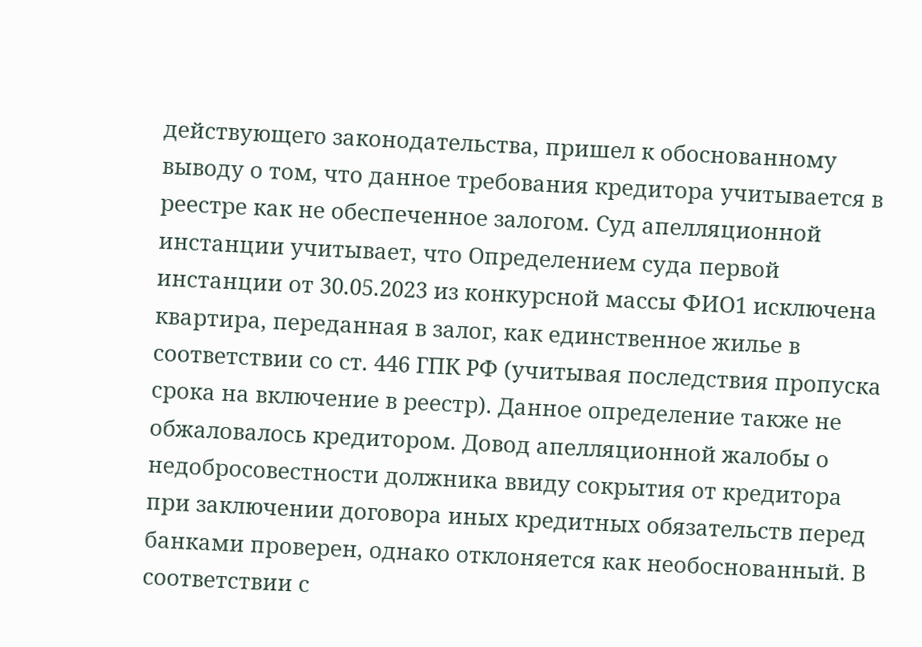действующего законодательства, пришел к обоснованному выводу о том, что данное требования кредитора учитывается в реестре как не обеспеченное залогом. Суд апелляционной инстанции учитывает, что Определением суда первой инстанции от 30.05.2023 из конкурсной массы ФИО1 исключена квартира, переданная в залог, как единственное жилье в соответствии со ст. 446 ГПК РФ (учитывая последствия пропуска срока на включение в реестр). Данное определение также не обжаловалось кредитором. Довод апелляционной жалобы о недобросовестности должника ввиду сокрытия от кредитора при заключении договора иных кредитных обязательств перед банками проверен, однако отклоняется как необоснованный. В соответствии с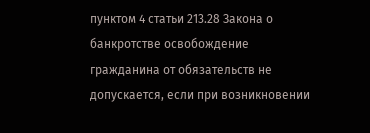пунктом 4 статьи 213.28 Закона о банкротстве освобождение гражданина от обязательств не допускается, если при возникновении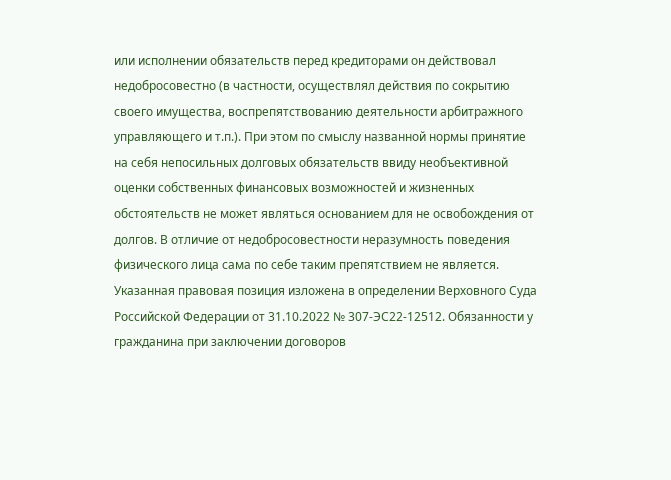или исполнении обязательств перед кредиторами он действовал недобросовестно (в частности, осуществлял действия по сокрытию своего имущества, воспрепятствованию деятельности арбитражного управляющего и т.п.). При этом по смыслу названной нормы принятие на себя непосильных долговых обязательств ввиду необъективной оценки собственных финансовых возможностей и жизненных обстоятельств не может являться основанием для не освобождения от долгов. В отличие от недобросовестности неразумность поведения физического лица сама по себе таким препятствием не является. Указанная правовая позиция изложена в определении Верховного Суда Российской Федерации от 31.10.2022 № 307-ЭС22-12512. Обязанности у гражданина при заключении договоров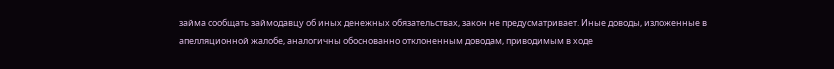займа сообщать займодавцу об иных денежных обязательствах, закон не предусматривает. Иные доводы, изложенные в апелляционной жалобе, аналогичны обоснованно отклоненным доводам, приводимым в ходе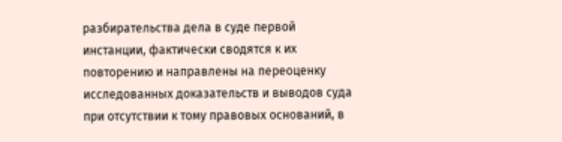разбирательства дела в суде первой инстанции, фактически сводятся к их повторению и направлены на переоценку исследованных доказательств и выводов суда при отсутствии к тому правовых оснований, в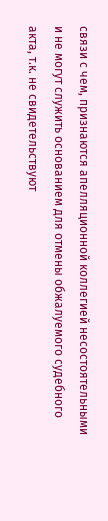связи с чем, признаются апелляционной коллегией несостоятельными и не могут служить основанием для отмены обжалуемого судебного акта, т.к. не свидетельствуют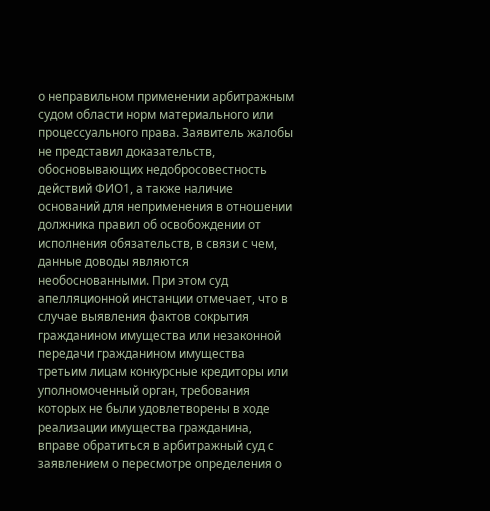о неправильном применении арбитражным судом области норм материального или процессуального права. Заявитель жалобы не представил доказательств, обосновывающих недобросовестность действий ФИО1, а также наличие оснований для неприменения в отношении должника правил об освобождении от исполнения обязательств, в связи с чем, данные доводы являются необоснованными. При этом суд апелляционной инстанции отмечает, что в случае выявления фактов сокрытия гражданином имущества или незаконной передачи гражданином имущества третьим лицам конкурсные кредиторы или уполномоченный орган, требования которых не были удовлетворены в ходе реализации имущества гражданина, вправе обратиться в арбитражный суд с заявлением о пересмотре определения о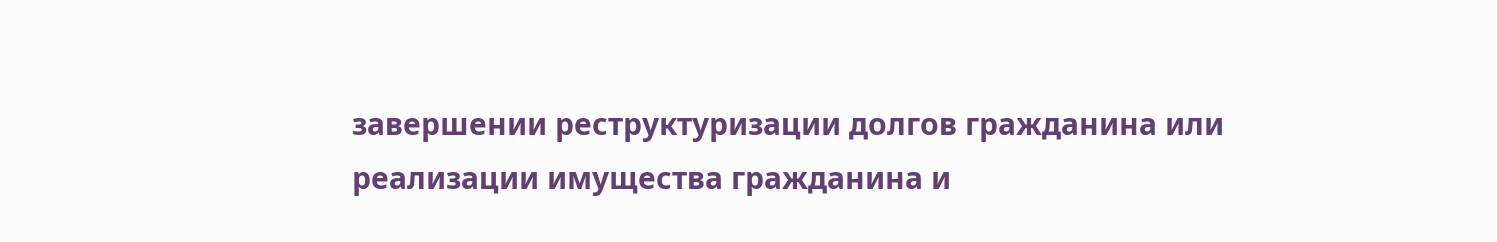завершении реструктуризации долгов гражданина или реализации имущества гражданина и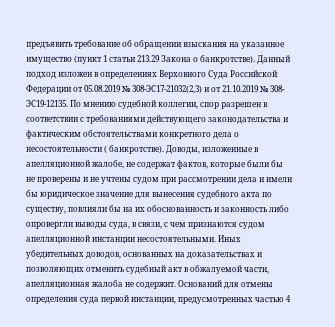предъявить требование об обращении взыскания на указанное имущество (пункт 1 статьи 213.29 Закона о банкротстве). Данный подход изложен в определениях Верховного Суда Российской Федерации от 05.08.2019 № 308-ЭС17-21032(2,3) и от 21.10.2019 № 308-ЭС19-12135. По мнению судебной коллегии, спор разрешен в соответствии с требованиями действующего законодательства и фактическим обстоятельствами конкретного дела о несостоятельности ( банкротстве). Доводы, изложенные в апелляционной жалобе, не содержат фактов, которые были бы не проверены и не учтены судом при рассмотрении дела и имели бы юридическое значение для вынесения судебного акта по существу, повлияли бы на их обоснованность и законность либо опровергли выводы суда, в связи, с чем признаются судом апелляционной инстанции несостоятельными. Иных убедительных доводов, основанных на доказательствах и позволяющих отменить судебный акт в обжалуемой части, апелляционная жалоба не содержит. Оснований для отмены определения суда первой инстанции, предусмотренных частью 4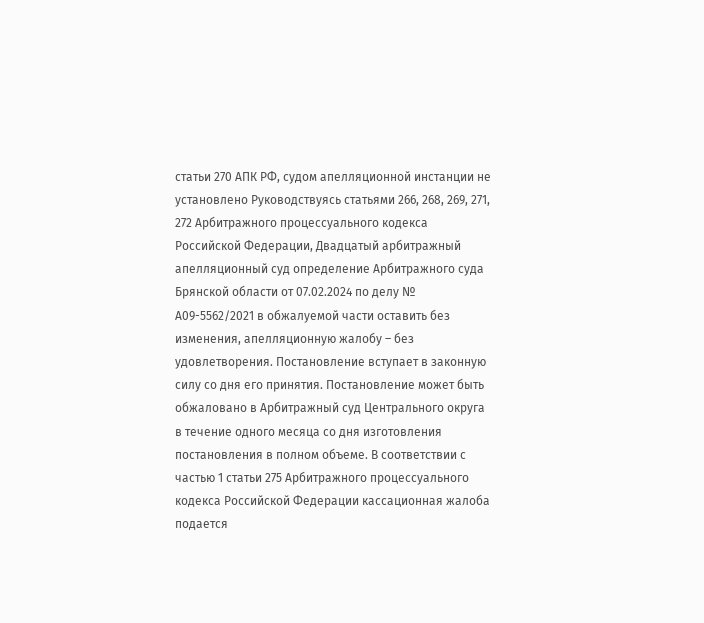статьи 270 АПК РФ, судом апелляционной инстанции не установлено Руководствуясь статьями 266, 268, 269, 271, 272 Арбитражного процессуального кодекса Российской Федерации, Двадцатый арбитражный апелляционный суд определение Арбитражного суда Брянской области от 07.02.2024 по делу № А09-5562/2021 в обжалуемой части оставить без изменения, апелляционную жалобу – без удовлетворения. Постановление вступает в законную силу со дня его принятия. Постановление может быть обжаловано в Арбитражный суд Центрального округа в течение одного месяца со дня изготовления постановления в полном объеме. В соответствии с частью 1 статьи 275 Арбитражного процессуального кодекса Российской Федерации кассационная жалоба подается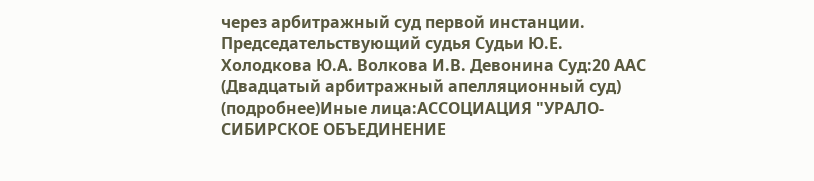через арбитражный суд первой инстанции. Председательствующий судья Судьи Ю.Е. Холодкова Ю.А. Волкова И.В. Девонина Суд:20 ААС (Двадцатый арбитражный апелляционный суд) (подробнее)Иные лица:АССОЦИАЦИЯ "УРАЛО-СИБИРСКОЕ ОБЪЕДИНЕНИЕ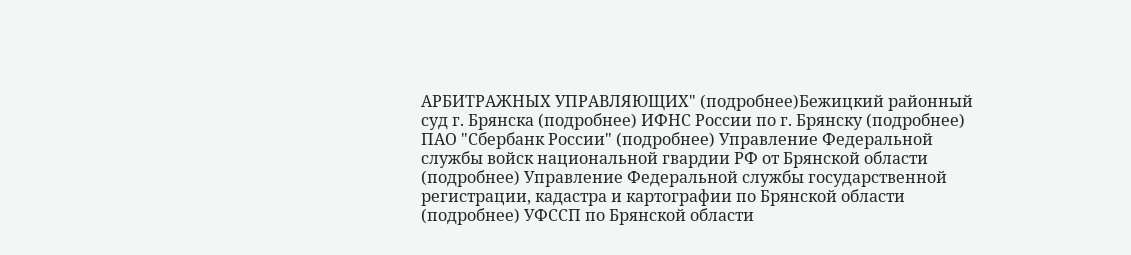АРБИТРАЖНЫХ УПРАВЛЯЮЩИХ" (подробнее)Бежицкий районный суд г. Брянска (подробнее) ИФНС России по г. Брянску (подробнее) ПАО "Сбербанк России" (подробнее) Управление Федеральной службы войск национальной гвардии РФ от Брянской области (подробнее) Управление Федеральной службы государственной регистрации, кадастра и картографии по Брянской области (подробнее) УФССП по Брянской области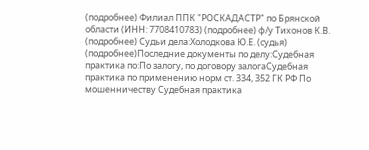(подробнее) Филиал ППК "РОСКАДАСТР" по Брянской области (ИНН: 7708410783) (подробнее) ф/у Тихонов К.В. (подробнее) Судьи дела:Холодкова Ю.Е. (судья) (подробнее)Последние документы по делу:Судебная практика по:По залогу, по договору залогаСудебная практика по применению норм ст. 334, 352 ГК РФ По мошенничеству Судебная практика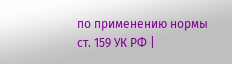по применению нормы ст. 159 УК РФ |